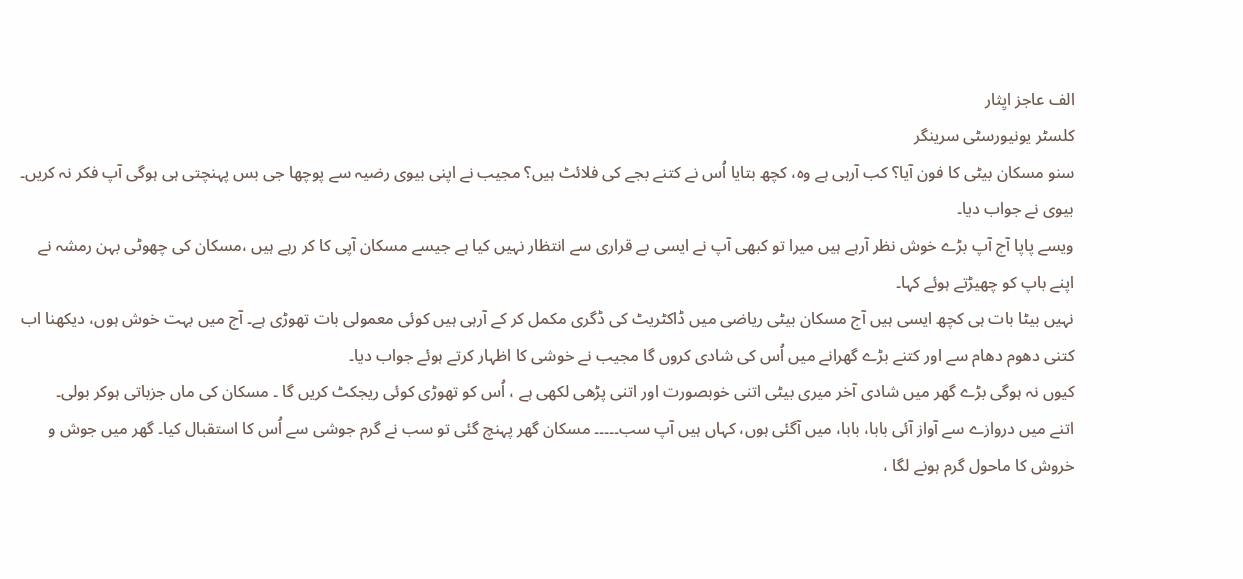الف عاجز ایِثار
کلسٹر یونیورسٹی سرینگر
سنو مسکان بیٹی کا فون آیا؟ کب آرہی ہے وہ، کچھ بتایا اُس نے کتنے بجے کی فلائٹ ہیں؟ مجیب نے اپنی بیوی رضیہ سے پوچھا جی بس پہنچتی ہی ہوگی آپ فکر نہ کریں۔ بیوی نے جواب دیا۔
ویسے پاپا آج آپ بڑے خوش نظر آرہے ہیں میرا تو کبھی آپ نے ایسی بے قراری سے انتظار نہیں کیا ہے جیسے مسکان آپی کا کر رہے ہیں ،مسکان کی چھوٹی بہن رمشہ نے اپنے باپ کو چھیڑتے ہوئے کہا۔
نہیں بیٹا بات ہی کچھ ایسی ہیں آج مسکان بیٹی ریاضی میں ڈاکٹریٹ کی ڈگری مکمل کر کے آرہی ہیں کوئی معمولی بات تھوڑی ہے۔ آج میں بہت خوش ہوں، دیکھنا اب کتنی دھوم دھام سے اور کتنے بڑے گھرانے میں اُس کی شادی کروں گا مجیب نے خوشی کا اظہار کرتے ہوئے جواب دیا۔
کیوں نہ ہوگی بڑے گھر میں شادی آخر میری بیٹی اتنی خوبصورت اور اتنی پڑھی لکھی ہے ، اُس کو تھوڑی کوئی ریجکٹ کریں گا ۔ مسکان کی ماں جزباتی ہوکر بولی۔
اتنے میں دروازے سے آواز آئی بابا، بابا، میں آگئی ہوں، کہاں ہیں آپ سب۔۔۔۔۔ مسکان گھر پہنچ گئی تو سب نے گرم جوشی سے اُس کا استقبال کیا۔ گھر میں جوش و خروش کا ماحول گرم ہونے لگا ،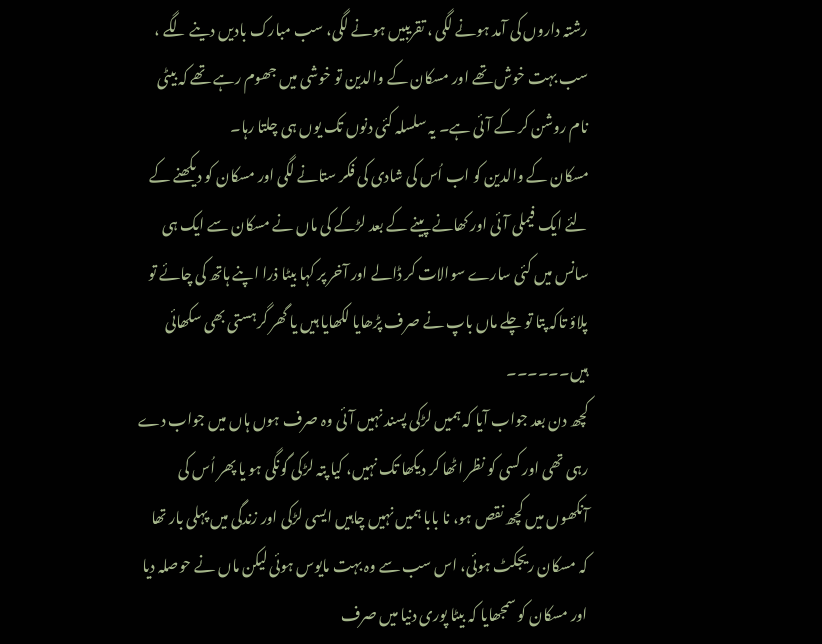رشتہ داروں کی آمد ہونے لگی ، تقریبیں ہونے لگی، سب مبارک بادیں دینے لگے ، سب بہت خوش تھے اور مسکان کے والدین تو خوشی میں جھوم رہے تھے کہ بیٹی نام روشن کر کے آئی ہے۔ یہ سلسلہ کئی دنوں تک یوں ہی چلتا رہا۔
مسکان کے والدین کو اب اُس کی شادی کی فکر ستانے لگی اور مسکان کو دیکھنے کے لئے ایک فیملی آئی اور کھانے پینے کے بعد لڑکے کی ماں نے مسکان سے ایک ہی سانس میں کئی سارے سوالات کر ڈالے اور آخر پر کہا بیٹا ذرا اپنے ہاتھ کی چائے تو پلاؤ تاکہ پتا تو چلے ماں باپ نے صرف پڑھایا لکھایا ہیں یا گھر گرہستی بھی سکھائی ہیں۔۔۔۔۔۔
کچھ دن بعد جواب آیا کہ ہمیں لڑکی پسند نہیں آئی وہ صرف ہوں ہاں میں جواب دے رہی تھی اور کسی کو نظر اٹھا کر دیکھا تک نہیں، کیا پتہ لڑکی گونگی ہو یا پھر اُس کی آنکھوں میں کچھ نقص ہو، نا بابا ہمیں نہیں چاہیں ایسی لڑکی اور زندگی میں پہلی بار تھا کہ مسکان ریجکٹ ہوئی، اس سب سے وہ بہت مایوس ہوئی لیکن ماں نے حوصلہ دیا اور مسکان کو سمجھایا کہ بیٹا پوری دنیا میں صرف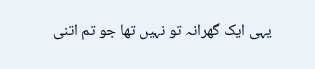یہی ایک گھرانہ تو نہیں تھا جو تم اتنی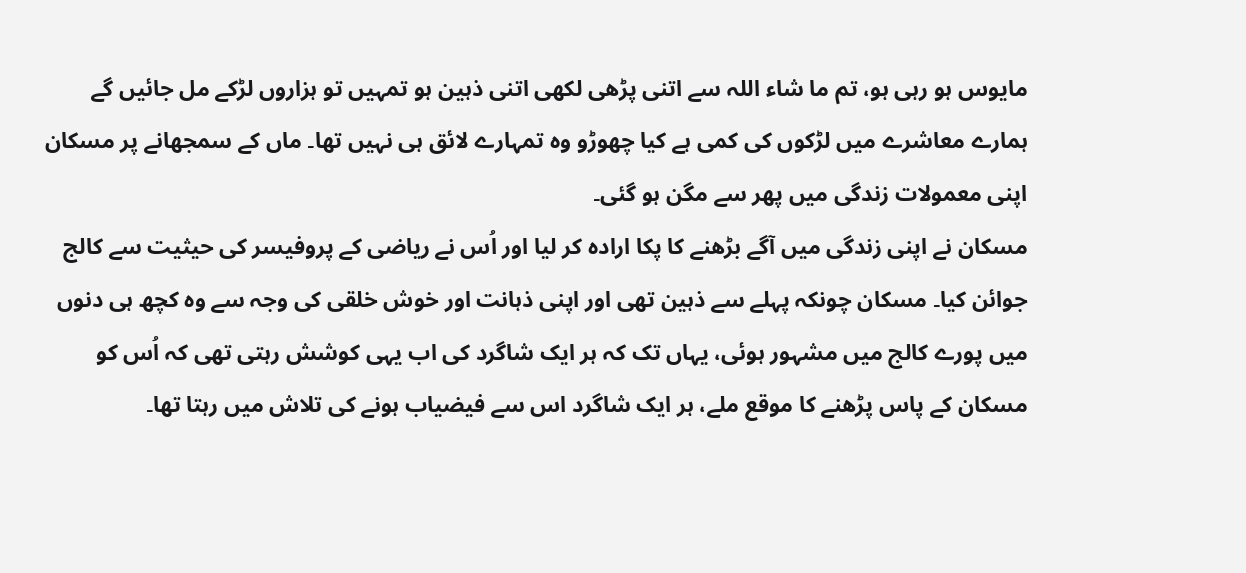مایوس ہو رہی ہو، تم ما شاء اللہ سے اتنی پڑھی لکھی اتنی ذہین ہو تمہیں تو ہزاروں لڑکے مل جائیں گے ہمارے معاشرے میں لڑکوں کی کمی ہے کیا چھوڑو وہ تمہارے لائق ہی نہیں تھا۔ ماں کے سمجھانے پر مسکان اپنی معمولات زندگی میں پھر سے مگن ہو گئی۔
مسکان نے اپنی زندگی میں آگے بڑھنے کا پکا ارادہ کر لیا اور اُس نے ریاضی کے پروفیسر کی حیثیت سے کالج جوائن کیا۔ مسکان چونکہ پہلے سے ذہین تھی اور اپنی ذہانت اور خوش خلقی کی وجہ سے وہ کچھ ہی دنوں میں پورے کالج میں مشہور ہوئی، یہاں تک کہ ہر ایک شاگرد کی اب یہی کوشش رہتی تھی کہ اُس کو مسکان کے پاس پڑھنے کا موقع ملے، ہر ایک شاگرد اس سے فیضیاب ہونے کی تلاش میں رہتا تھا۔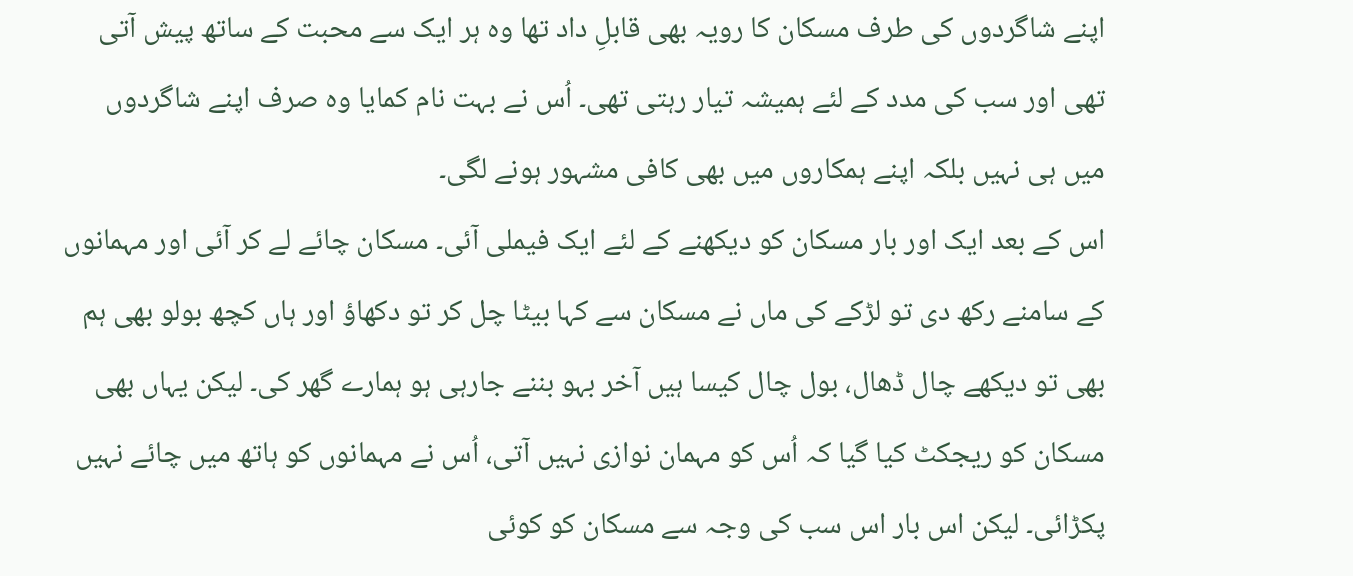اپنے شاگردوں کی طرف مسکان کا رویہ بھی قابلِ داد تھا وہ ہر ایک سے محبت کے ساتھ پیش آتی تھی اور سب کی مدد کے لئے ہمیشہ تیار رہتی تھی۔ اُس نے بہت نام کمایا وہ صرف اپنے شاگردوں میں ہی نہیں بلکہ اپنے ہمکاروں میں بھی کافی مشہور ہونے لگی۔
اس کے بعد ایک اور بار مسکان کو دیکھنے کے لئے ایک فیملی آئی۔ مسکان چائے لے کر آئی اور مہمانوں کے سامنے رکھ دی تو لڑکے کی ماں نے مسکان سے کہا بیٹا چل کر تو دکھاؤ اور ہاں کچھ بولو بھی ہم بھی تو دیکھے چال ڈھال، بول چال کیسا ہیں آخر بہو بننے جارہی ہو ہمارے گھر کی۔ لیکن یہاں بھی مسکان کو ریجکٹ کیا گیا کہ اُس کو مہمان نوازی نہیں آتی، اُس نے مہمانوں کو ہاتھ میں چائے نہیں پکڑائی۔ لیکن اس بار اس سب کی وجہ سے مسکان کو کوئی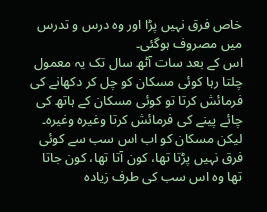خاص فرق نہیں پڑا اور وہ درس و تدرس میں مصروف ہوگئی۔
اس کے بعد سات آٹھ سال تک یہ معمول چلتا رہا کوئی مسکان کو چل کر دکھانے کی فرمائش کرتا تو کوئی مسکان کے ہاتھ کی چائے پینے کی فرمائش کرتا وغیرہ وغیرہ۔
لیکن مسکان کو اب اس سب سے کوئی فرق نہیں پڑتا تھا، کون آتا تھا، کون جاتا تھا وہ اس سب کی طرف زیادہ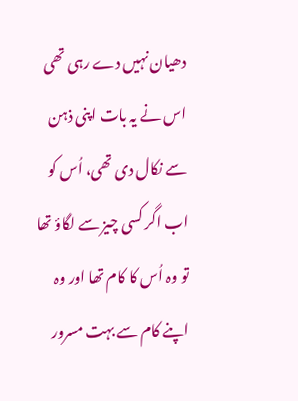دھیان نہیں دے رہی تھی اس نے یہ بات اپنی ذہن سے نکال دی تھی، اُس کو اب اگر کسی چیز سے لگاؤ تھا تو وہ اُس کا کام تھا اور وہ اپنے کام سے بہت مسرور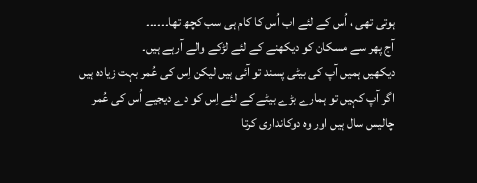ہوتی تھی ، اُس کے لئے اب اُس کا کام ہی سب کچھ تھا۔۔۔۔۔۔
آج پھر سے مسکان کو دیکھنے کے لئے لڑکے والے آرہے ہیں۔
دیکھیں ہمیں آپ کی بیٹی پسند تو آئی ہیں لیکن اِس کی عُمر بہت زیادہ ہیں اگر آپ کہیں تو ہمارے بڑے بیٹے کے لئے اِس کو دے دیجیے اُس کی عُمر چالیس سال ہیں اور وہ دوکانداری کرتا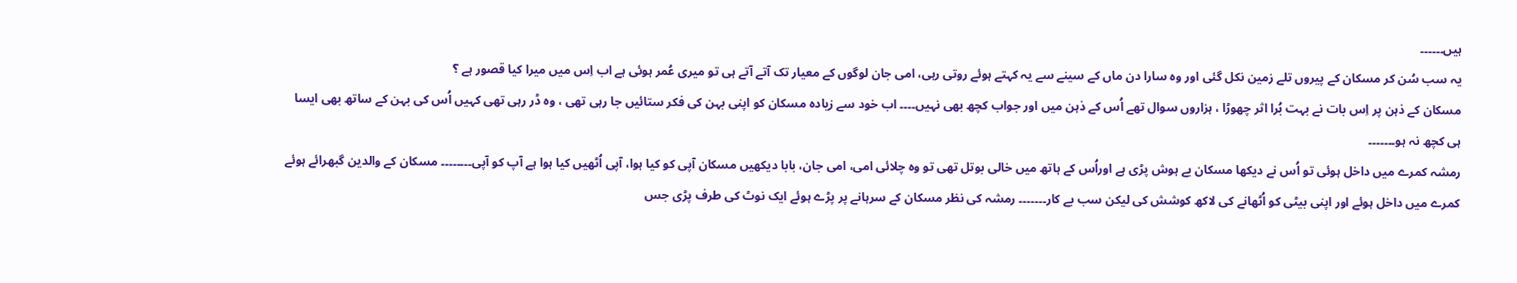ہیں۔۔۔۔۔۔
یہ سب سُن کر مسکان کے پیروں تلے زمین نکل گئی اور وہ سارا دن ماں کے سینے سے یہ کہتے ہوئے روتی رہی، امی جان لوگوں کے معیار تک آتے آتے ہی تو میری عُمر ہوئی ہے اب اِس میں میرا کیا قصور ہے ؟
مسکان کے ذہن پر اِس بات نے بہت بُرا اثر چھوڑا ، ہزاروں سوال تھے اُس کے ذہن میں اور جواب کچھ بھی نہیں۔۔۔۔ اب خود سے زیادہ مسکان کو اپنی بہن کی فکر ستائیں جا رہی تھی ، وہ ڈر رہی تھی کہیں اُس کی بہن کے ساتھ بھی ایسا ہی کچھ نہ ہو۔۔۔۔۔۔۔
رمشہ کمرے میں داخل ہوئی تو اُس نے دیکھا مسکان بے ہوش پڑی ہے اوراُس کے ہاتھ میں خالی بوتل تھی تو وہ چلائی امی، امی جان، بابا دیکھیں مسکان آپی کو کیا ہوا، آپی اُٹھیں کیا ہوا ہے آپ کو آپی۔۔۔۔۔۔۔۔ مسکان کے والدین گبھرائے ہوئے کمرے میں داخل ہوئے اور اپنی بیٹی کو اُٹھانے کی لاکھ کوشش کی لیکن سب بے کار۔۔۔۔۔۔۔ رمشہ کی نظر مسکان کے سرہانے پر پڑے ہوئے ایک نوٹ کی طرف پڑی جس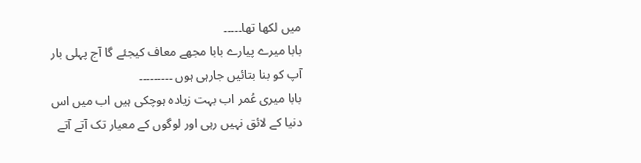میں لکھا تھا۔۔۔۔۔
بابا میرے پیارے بابا مجھے معاف کیجئے گا آج پہلی بار آپ کو بنا بتائیں جارہی ہوں ۔۔۔۔۔۔۔۔۔
بابا میری عُمر اب بہت زیادہ ہوچکی ہیں اب میں اس دنیا کے لائق نہیں رہی اور لوگوں کے معیار تک آتے آتے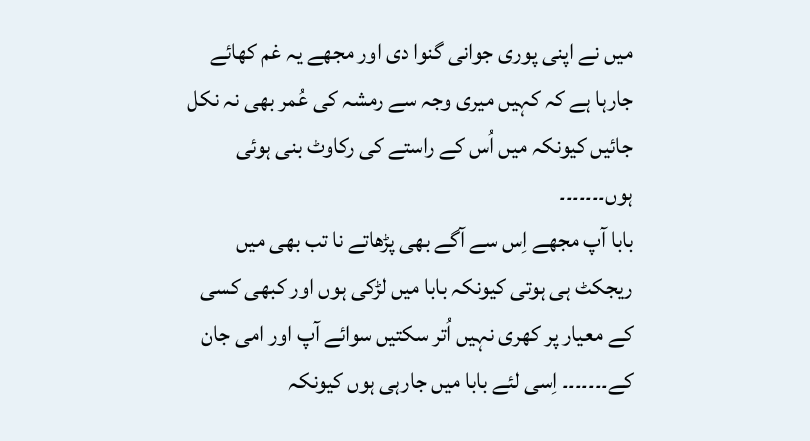میں نے اپنی پوری جوانی گنوا دی اور مجھے یہ غم کھائے جارہا ہے کہ کہیں میری وجہ سے رمشہ کی عُمر بھی نہ نکل جائیں کیونکہ میں اُس کے راستے کی رکاوٹ بنی ہوئی ہوں۔۔۔۔۔۔۔
بابا آپ مجھے اِس سے آگے بھی پڑھاتے نا تب بھی میں ریجکٹ ہی ہوتی کیونکہ بابا میں لڑکی ہوں اور کبھی کسی کے معیار پر کھری نہیں اُتر سکتیں سوائے آپ اور امی جان کے۔۔۔۔۔۔۔ اِسی لئے بابا میں جارہی ہوں کیونکہ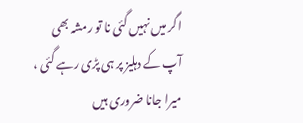اگر میں نہیں گئی نا تو رمشہ بھی آپ کے دہلیز پر ہی پڑی رہے گئی ، میرا جانا ضروری ہیں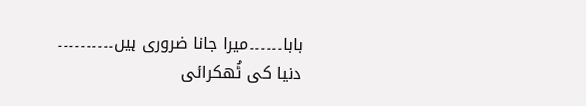بابا۔۔۔۔۔۔میرا جانا ضروری ہیں۔۔۔۔۔۔۔۔۔۔
دنیا کی ٹُھکرائی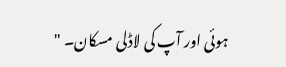ہوئی اور آپ کی لاڈلی مسکان۔ "